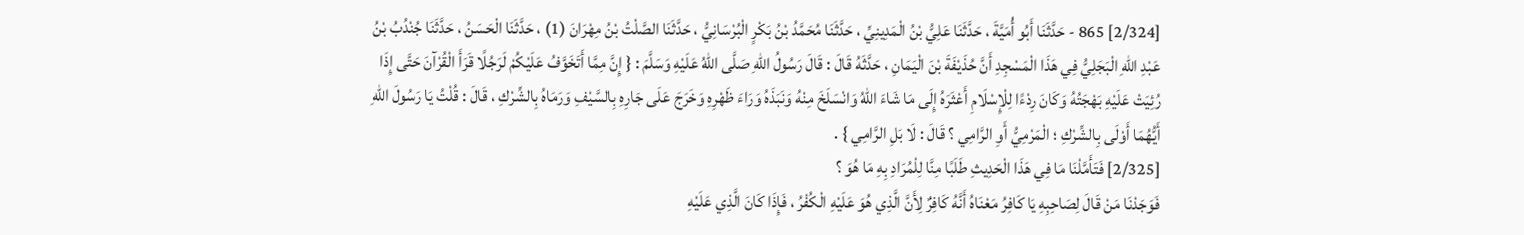[2/324] 865 - حَدَّثَنَا أَبُو أُمَيَّةَ ، حَدَّثَنَا عَلِيُّ بْنُ الْمَدِينِيِّ ، حَدَّثَنَا مُحَمَّدُ بْنُ بَكْرٍ الْبُرْسَانِيُّ ، حَدَّثَنَا الصَّلْتُ بْنُ مِهْرَانَ (1) ، حَدَّثَنَا الْحَسَنُ ، حَدَّثَنَا جُنْدُبُ بْنُ عَبْدِ اللهِ الْبَجَلِيُّ فِي هَذَا الْمَسْجِدِ أَنَّ حُذَيْفَةَ بْنَ الْيَمَانِ ، حَدَّثَهُ قَالَ : قَالَ رَسُولُ اللهِ صَلَّى اللهُ عَلَيْهِ وَسَلَّمَ : { إِنَّ مِمَّا أَتَخَوَّفُ عَلَيْكُمْ لَرَجُلًا قَرَأَ الْقُرْآنَ حَتَّى إِذَا رُئِيَتْ عَلَيْهِ بَهْجَتُهُ وَكَانَ رِدْءًا لِلْإِسْلَامِ أَعْثَرَهُ إِلَى مَا شَاءَ اللهُ وَانْسَلَخَ مِنْهُ وَنَبَذَهُ وَرَاءَ ظَهْرِهِ وَخَرَجَ عَلَى جَارِهِ بِالسَّيْفِ وَرَمَاهُ بِالشِّرْكِ ، قَالَ : قُلْتُ يَا رَسُولَ اللهِ أَيُّهُمَا أَوْلَى بِالشِّرْكِ ؛ الْمَرْمِيُّ أَوِ الرَّامِي ؟ قَالَ : لَا بَلِ الرَّامِي } .
[2/325] فَتَأَمَّلْنَا مَا فِي هَذَا الْحَدِيثِ طَلَبًا مِنَّا لِلْمُرَادِ بِهِ مَا هُوَ ؟
فَوَجَدْنَا مَنْ قَالَ لِصَاحِبِهِ يَا كَافِرُ مَعْنَاهُ أَنَّهُ كَافِرٌ لِأَنَّ الَّذِي هُوَ عَلَيْهِ الْكُفْرُ ، فَإِذَا كَانَ الَّذِي عَلَيْهِ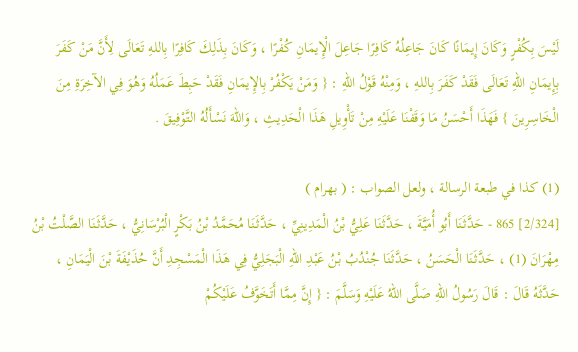لَيْسَ بِكُفْرٍ وَكَانَ إِيمَانًا كَانَ جَاعِلُهُ كَافِرًا جَاعِلَ الْإِيمَانِ كُفْرًا ، وَكَانَ بِذَلِكَ كَافِرًا بِاللهِ تَعَالَى لِأَنَّ مَنْ كَفَرَ بِإِيمَانِ اللهِ تَعَالَى فَقَدْ كَفَرَ بِاللهِ ، وَمِنْهُ قَوْلُ اللهِ : { وَمَنْ يَكْفُرْ بِالإِيمَانِ فَقَدْ حَبِطَ عَمَلُهُ وَهُوَ فِي الآخِرَةِ مِنَ الْخَاسِرِينَ } فَهَذَا أَحْسَنُ مَا وَقَفْنَا عَلَيْهِ مِنْ تَأْوِيلِ هَذَا الْحَدِيثِ ، وَاللهَ نَسْأَلُهُ التَّوْفِيقَ .

(1) كذا في طبعة الرسالة ، ولعل الصواب : ( بهرام )
[2/324] 865 - حَدَّثَنَا أَبُو أُمَيَّةَ ، حَدَّثَنَا عَلِيُّ بْنُ الْمَدِينِيِّ ، حَدَّثَنَا مُحَمَّدُ بْنُ بَكْرٍ الْبُرْسَانِيُّ ، حَدَّثَنَا الصَّلْتُ بْنُ مِهْرَانَ (1) ، حَدَّثَنَا الْحَسَنُ ، حَدَّثَنَا جُنْدُبُ بْنُ عَبْدِ اللهِ الْبَجَلِيُّ فِي هَذَا الْمَسْجِدِ أَنَّ حُذَيْفَةَ بْنَ الْيَمَانِ ، حَدَّثَهُ قَالَ : قَالَ رَسُولُ اللهِ صَلَّى اللهُ عَلَيْهِ وَسَلَّمَ : { إِنَّ مِمَّا أَتَخَوَّفُ عَلَيْكُمْ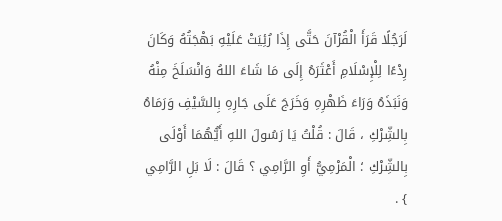لَرَجُلًا قَرَأَ الْقُرْآنَ حَتَّى إِذَا رُئِيَتْ عَلَيْهِ بَهْجَتُهُ وَكَانَ رِدْءًا لِلْإِسْلَامِ أَعْثَرَهُ إِلَى مَا شَاءَ اللهُ وَانْسَلَخَ مِنْهُ وَنَبَذَهُ وَرَاءَ ظَهْرِهِ وَخَرَجَ عَلَى جَارِهِ بِالسَّيْفِ وَرَمَاهُ بِالشِّرْكِ ، قَالَ : قُلْتُ يَا رَسُولَ اللهِ أَيُّهُمَا أَوْلَى بِالشِّرْكِ ؛ الْمَرْمِيُّ أَوِ الرَّامِي ؟ قَالَ : لَا بَلِ الرَّامِي } .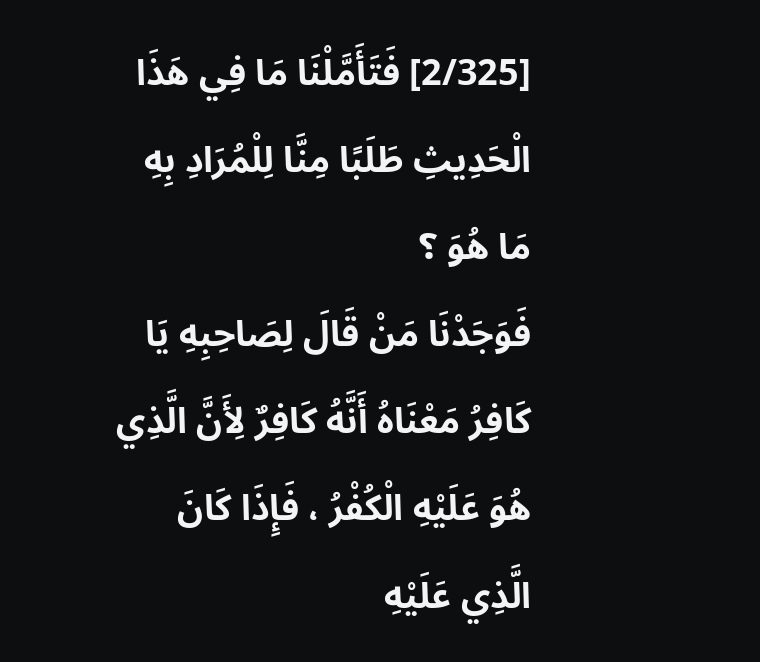[2/325] فَتَأَمَّلْنَا مَا فِي هَذَا الْحَدِيثِ طَلَبًا مِنَّا لِلْمُرَادِ بِهِ مَا هُوَ ؟
فَوَجَدْنَا مَنْ قَالَ لِصَاحِبِهِ يَا كَافِرُ مَعْنَاهُ أَنَّهُ كَافِرٌ لِأَنَّ الَّذِي هُوَ عَلَيْهِ الْكُفْرُ ، فَإِذَا كَانَ الَّذِي عَلَيْهِ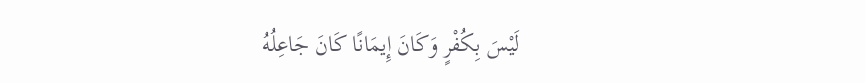لَيْسَ بِكُفْرٍ وَكَانَ إِيمَانًا كَانَ جَاعِلُهُ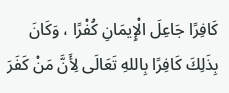كَافِرًا جَاعِلَ الْإِيمَانِ كُفْرًا ، وَكَانَ بِذَلِكَ كَافِرًا بِاللهِ تَعَالَى لِأَنَّ مَنْ كَفَرَ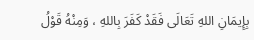بِإِيمَانِ اللهِ تَعَالَى فَقَدْ كَفَرَ بِاللهِ ، وَمِنْهُ قَوْلُ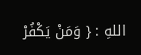اللهِ : { وَمَنْ يَكْفُرْ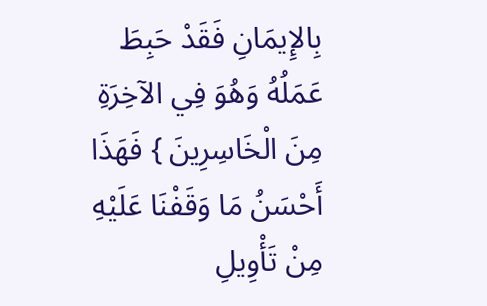بِالإِيمَانِ فَقَدْ حَبِطَ عَمَلُهُ وَهُوَ فِي الآخِرَةِ مِنَ الْخَاسِرِينَ } فَهَذَا أَحْسَنُ مَا وَقَفْنَا عَلَيْهِ مِنْ تَأْوِيلِ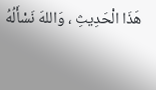هَذَا الْحَدِيثِ ، وَاللهَ نَسْأَلُهُ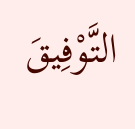التَّوْفِيقَ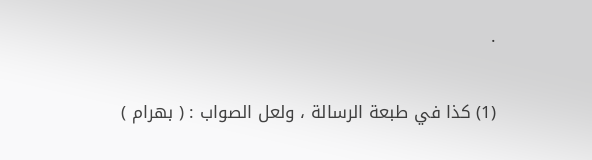.

(1) كذا في طبعة الرسالة ، ولعل الصواب : ( بهرام )